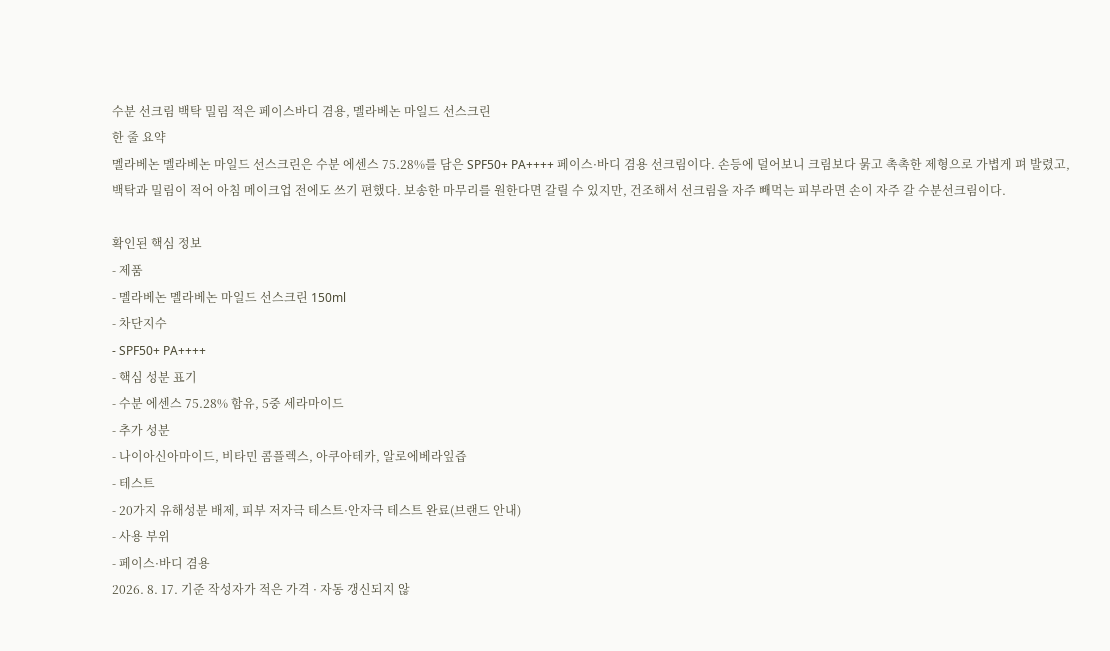수분 선크림 백탁 밀림 적은 페이스바디 겸용, 멜라베논 마일드 선스크린
한 줄 요약
멜라베논 멜라베논 마일드 선스크린은 수분 에센스 75.28%를 담은 SPF50+ PA++++ 페이스·바디 겸용 선크림이다. 손등에 덜어보니 크림보다 묽고 촉촉한 제형으로 가볍게 펴 발렸고, 백탁과 밀림이 적어 아침 메이크업 전에도 쓰기 편했다. 보송한 마무리를 원한다면 갈릴 수 있지만, 건조해서 선크림을 자주 빼먹는 피부라면 손이 자주 갈 수분선크림이다.

확인된 핵심 정보
- 제품
- 멜라베논 멜라베논 마일드 선스크린 150ml
- 차단지수
- SPF50+ PA++++
- 핵심 성분 표기
- 수분 에센스 75.28% 함유, 5중 세라마이드
- 추가 성분
- 나이아신아마이드, 비타민 콤플렉스, 아쿠아테카, 알로에베라잎즙
- 테스트
- 20가지 유해성분 배제, 피부 저자극 테스트·안자극 테스트 완료(브랜드 안내)
- 사용 부위
- 페이스·바디 겸용
2026. 8. 17. 기준 작성자가 적은 가격 · 자동 갱신되지 않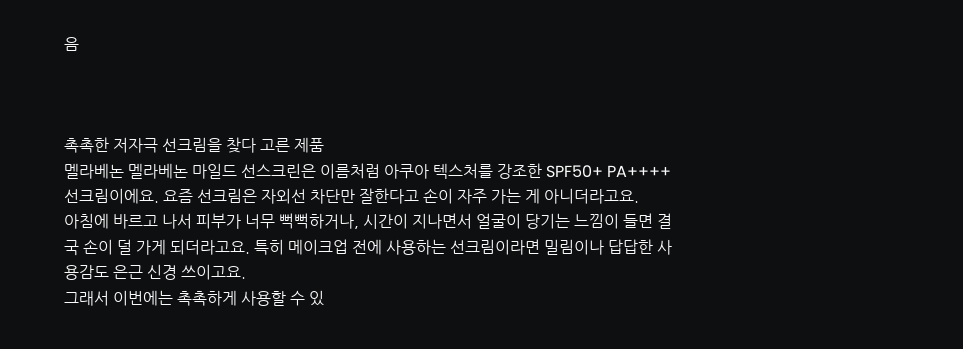음



촉촉한 저자극 선크림을 찾다 고른 제품
멜라베논 멜라베논 마일드 선스크린은 이름처럼 아쿠아 텍스처를 강조한 SPF50+ PA++++ 선크림이에요. 요즘 선크림은 자외선 차단만 잘한다고 손이 자주 가는 게 아니더라고요.
아침에 바르고 나서 피부가 너무 뻑뻑하거나, 시간이 지나면서 얼굴이 당기는 느낌이 들면 결국 손이 덜 가게 되더라고요. 특히 메이크업 전에 사용하는 선크림이라면 밀림이나 답답한 사용감도 은근 신경 쓰이고요.
그래서 이번에는 촉촉하게 사용할 수 있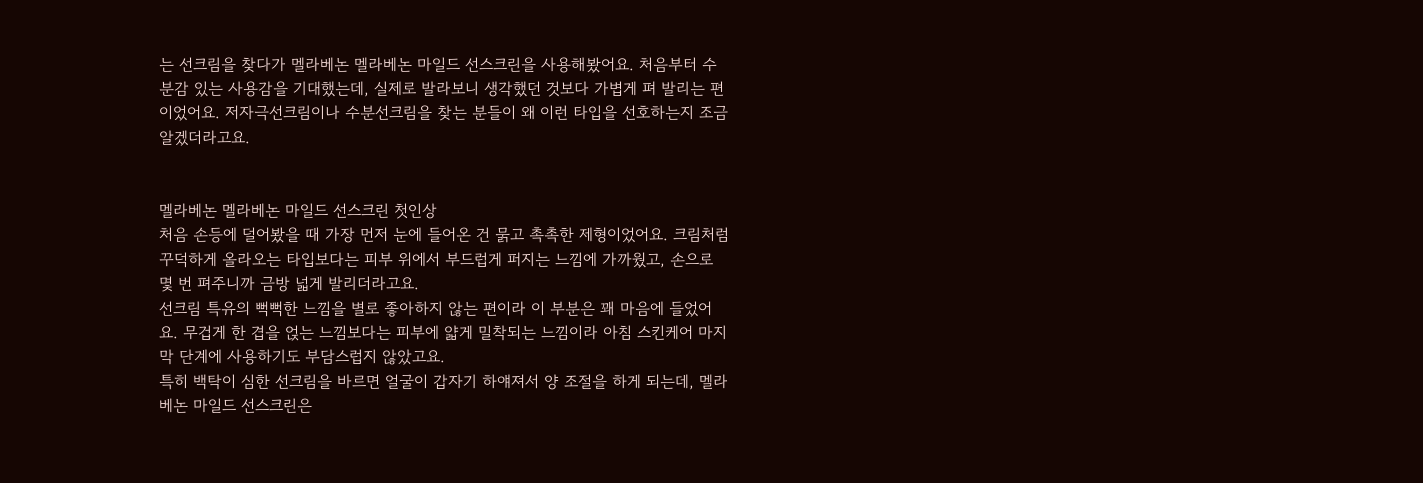는 선크림을 찾다가 멜라베논 멜라베논 마일드 선스크린을 사용해봤어요. 처음부터 수분감 있는 사용감을 기대했는데, 실제로 발라보니 생각했던 것보다 가볍게 펴 발리는 편이었어요. 저자극선크림이나 수분선크림을 찾는 분들이 왜 이런 타입을 선호하는지 조금 알겠더라고요.


멜라베논 멜라베논 마일드 선스크린 첫인상
처음 손등에 덜어봤을 때 가장 먼저 눈에 들어온 건 묽고 촉촉한 제형이었어요. 크림처럼 꾸덕하게 올라오는 타입보다는 피부 위에서 부드럽게 퍼지는 느낌에 가까웠고, 손으로 몇 번 펴주니까 금방 넓게 발리더라고요.
선크림 특유의 뻑뻑한 느낌을 별로 좋아하지 않는 편이라 이 부분은 꽤 마음에 들었어요. 무겁게 한 겹을 얹는 느낌보다는 피부에 얇게 밀착되는 느낌이라 아침 스킨케어 마지막 단계에 사용하기도 부담스럽지 않았고요.
특히 백탁이 심한 선크림을 바르면 얼굴이 갑자기 하얘져서 양 조절을 하게 되는데, 멜라베논 마일드 선스크린은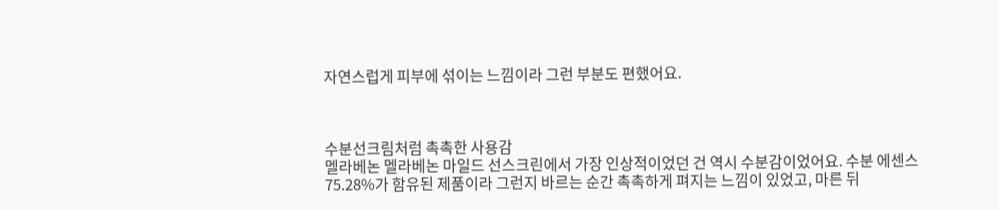자연스럽게 피부에 섞이는 느낌이라 그런 부분도 편했어요.



수분선크림처럼 촉촉한 사용감
멜라베논 멜라베논 마일드 선스크린에서 가장 인상적이었던 건 역시 수분감이었어요. 수분 에센스 75.28%가 함유된 제품이라 그런지 바르는 순간 촉촉하게 펴지는 느낌이 있었고, 마른 뒤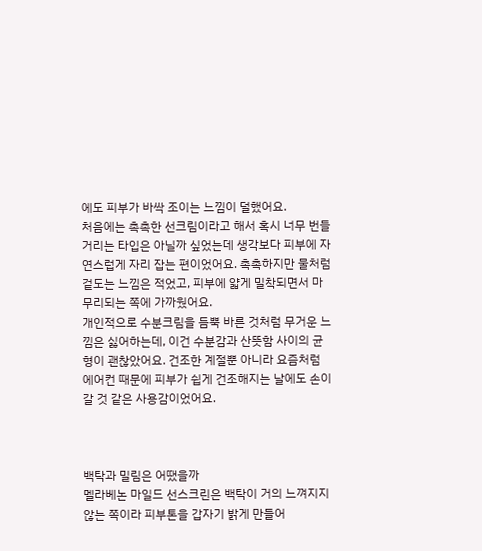에도 피부가 바싹 조이는 느낌이 덜했어요.
처음에는 촉촉한 선크림이라고 해서 혹시 너무 번들거리는 타입은 아닐까 싶었는데 생각보다 피부에 자연스럽게 자리 잡는 편이었어요. 촉촉하지만 물처럼 겉도는 느낌은 적었고, 피부에 얇게 밀착되면서 마무리되는 쪽에 가까웠어요.
개인적으로 수분크림을 듬뿍 바른 것처럼 무거운 느낌은 싫어하는데, 이건 수분감과 산뜻함 사이의 균형이 괜찮았어요. 건조한 계절뿐 아니라 요즘처럼 에어컨 때문에 피부가 쉽게 건조해지는 날에도 손이 갈 것 같은 사용감이었어요.



백탁과 밀림은 어땠을까
멜라베논 마일드 선스크린은 백탁이 거의 느껴지지 않는 쪽이라 피부톤을 갑자기 밝게 만들어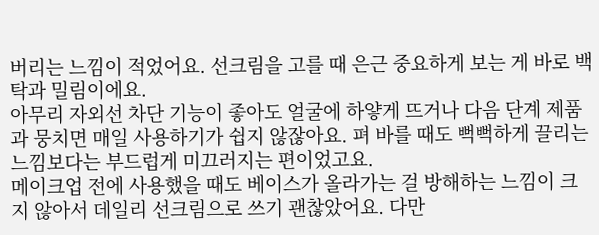버리는 느낌이 적었어요. 선크림을 고를 때 은근 중요하게 보는 게 바로 백탁과 밀림이에요.
아무리 자외선 차단 기능이 좋아도 얼굴에 하얗게 뜨거나 다음 단계 제품과 뭉치면 매일 사용하기가 쉽지 않잖아요. 펴 바를 때도 뻑뻑하게 끌리는 느낌보다는 부드럽게 미끄러지는 편이었고요.
메이크업 전에 사용했을 때도 베이스가 올라가는 걸 방해하는 느낌이 크지 않아서 데일리 선크림으로 쓰기 괜찮았어요. 다만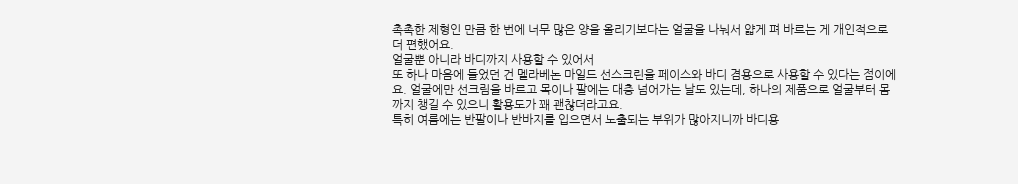촉촉한 제형인 만큼 한 번에 너무 많은 양을 올리기보다는 얼굴을 나눠서 얇게 펴 바르는 게 개인적으로 더 편했어요.
얼굴뿐 아니라 바디까지 사용할 수 있어서
또 하나 마음에 들었던 건 멜라베논 마일드 선스크린을 페이스와 바디 겸용으로 사용할 수 있다는 점이에요. 얼굴에만 선크림을 바르고 목이나 팔에는 대충 넘어가는 날도 있는데, 하나의 제품으로 얼굴부터 몸까지 챙길 수 있으니 활용도가 꽤 괜찮더라고요.
특히 여름에는 반팔이나 반바지를 입으면서 노출되는 부위가 많아지니까 바디용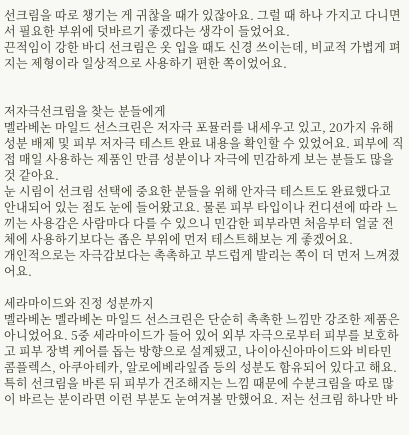선크림을 따로 챙기는 게 귀찮을 때가 있잖아요. 그럴 때 하나 가지고 다니면서 필요한 부위에 덧바르기 좋겠다는 생각이 들었어요.
끈적임이 강한 바디 선크림은 옷 입을 때도 신경 쓰이는데, 비교적 가볍게 펴지는 제형이라 일상적으로 사용하기 편한 쪽이었어요.


저자극선크림을 찾는 분들에게
멜라베논 마일드 선스크린은 저자극 포뮬러를 내세우고 있고, 20가지 유해성분 배제 및 피부 저자극 테스트 완료 내용을 확인할 수 있었어요. 피부에 직접 매일 사용하는 제품인 만큼 성분이나 자극에 민감하게 보는 분들도 많을 것 같아요.
눈 시림이 선크림 선택에 중요한 분들을 위해 안자극 테스트도 완료했다고 안내되어 있는 점도 눈에 들어왔고요. 물론 피부 타입이나 컨디션에 따라 느끼는 사용감은 사람마다 다를 수 있으니 민감한 피부라면 처음부터 얼굴 전체에 사용하기보다는 좁은 부위에 먼저 테스트해보는 게 좋겠어요.
개인적으로는 자극감보다는 촉촉하고 부드럽게 발리는 쪽이 더 먼저 느껴졌어요.

세라마이드와 진정 성분까지
멜라베논 멜라베논 마일드 선스크린은 단순히 촉촉한 느낌만 강조한 제품은 아니었어요. 5중 세라마이드가 들어 있어 외부 자극으로부터 피부를 보호하고 피부 장벽 케어를 돕는 방향으로 설계됐고, 나이아신아마이드와 비타민 콤플렉스, 아쿠아테카, 알로에베라잎즙 등의 성분도 함유되어 있다고 해요.
특히 선크림을 바른 뒤 피부가 건조해지는 느낌 때문에 수분크림을 따로 많이 바르는 분이라면 이런 부분도 눈여겨볼 만했어요. 저는 선크림 하나만 바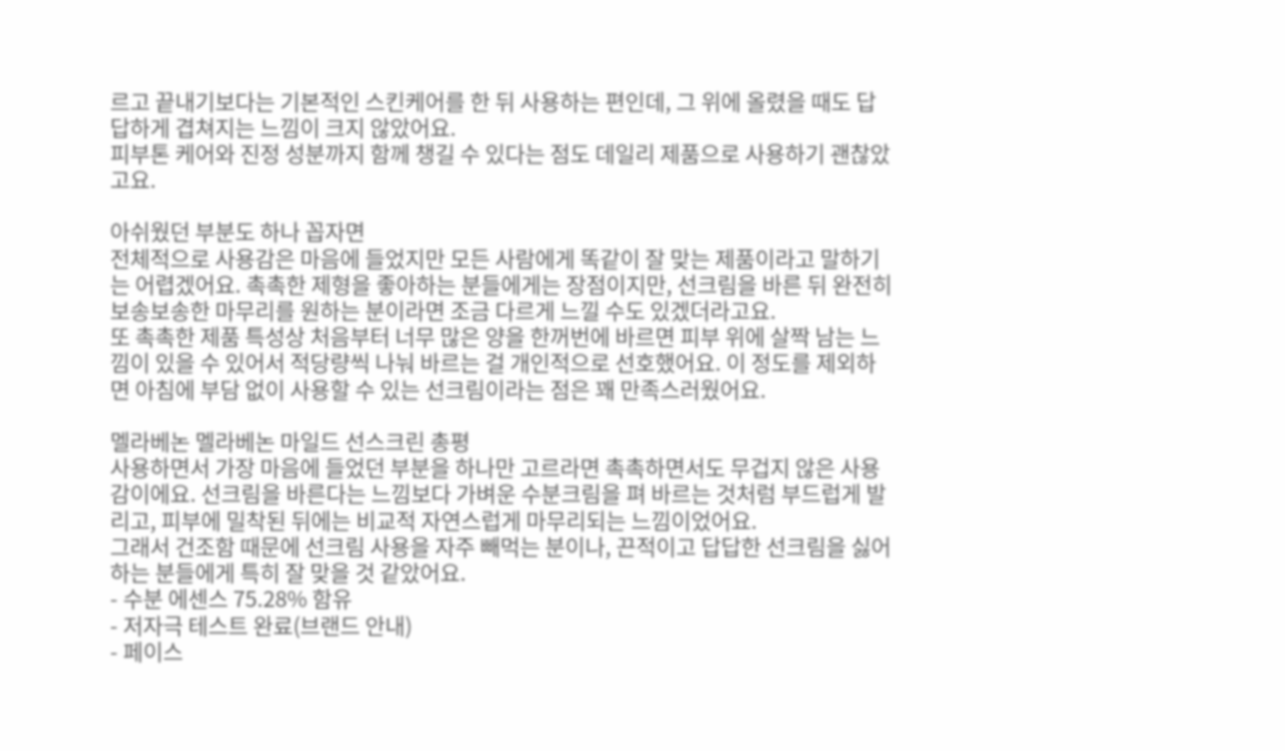르고 끝내기보다는 기본적인 스킨케어를 한 뒤 사용하는 편인데, 그 위에 올렸을 때도 답답하게 겹쳐지는 느낌이 크지 않았어요.
피부톤 케어와 진정 성분까지 함께 챙길 수 있다는 점도 데일리 제품으로 사용하기 괜찮았고요.

아쉬웠던 부분도 하나 꼽자면
전체적으로 사용감은 마음에 들었지만 모든 사람에게 똑같이 잘 맞는 제품이라고 말하기는 어렵겠어요. 촉촉한 제형을 좋아하는 분들에게는 장점이지만, 선크림을 바른 뒤 완전히 보송보송한 마무리를 원하는 분이라면 조금 다르게 느낄 수도 있겠더라고요.
또 촉촉한 제품 특성상 처음부터 너무 많은 양을 한꺼번에 바르면 피부 위에 살짝 남는 느낌이 있을 수 있어서 적당량씩 나눠 바르는 걸 개인적으로 선호했어요. 이 정도를 제외하면 아침에 부담 없이 사용할 수 있는 선크림이라는 점은 꽤 만족스러웠어요.

멜라베논 멜라베논 마일드 선스크린 총평
사용하면서 가장 마음에 들었던 부분을 하나만 고르라면 촉촉하면서도 무겁지 않은 사용감이에요. 선크림을 바른다는 느낌보다 가벼운 수분크림을 펴 바르는 것처럼 부드럽게 발리고, 피부에 밀착된 뒤에는 비교적 자연스럽게 마무리되는 느낌이었어요.
그래서 건조함 때문에 선크림 사용을 자주 빼먹는 분이나, 끈적이고 답답한 선크림을 싫어하는 분들에게 특히 잘 맞을 것 같았어요.
- 수분 에센스 75.28% 함유
- 저자극 테스트 완료(브랜드 안내)
- 페이스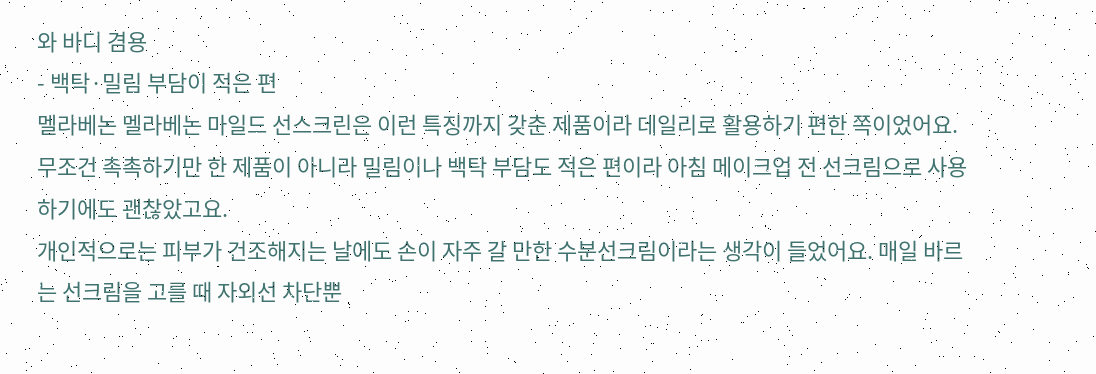와 바디 겸용
- 백탁·밀림 부담이 적은 편
멜라베논 멜라베논 마일드 선스크린은 이런 특징까지 갖춘 제품이라 데일리로 활용하기 편한 쪽이었어요. 무조건 촉촉하기만 한 제품이 아니라 밀림이나 백탁 부담도 적은 편이라 아침 메이크업 전 선크림으로 사용하기에도 괜찮았고요.
개인적으로는 피부가 건조해지는 날에도 손이 자주 갈 만한 수분선크림이라는 생각이 들었어요. 매일 바르는 선크림을 고를 때 자외선 차단뿐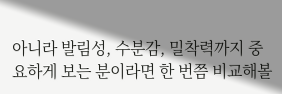아니라 발림성, 수분감, 밀착력까지 중요하게 보는 분이라면 한 번쯤 비교해볼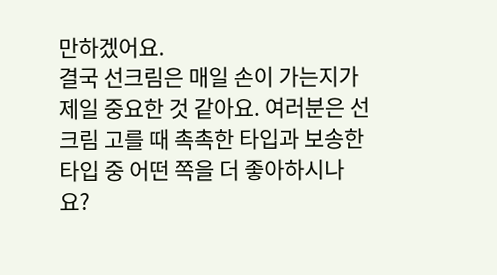만하겠어요.
결국 선크림은 매일 손이 가는지가 제일 중요한 것 같아요. 여러분은 선크림 고를 때 촉촉한 타입과 보송한 타입 중 어떤 쪽을 더 좋아하시나요?